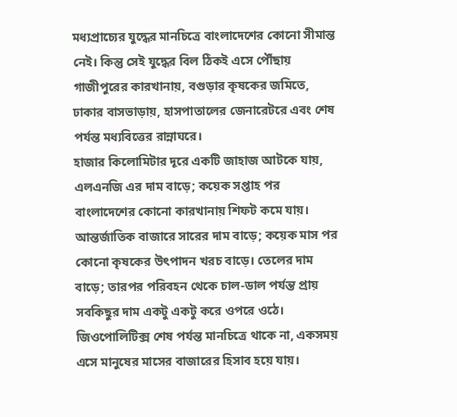মধ্যপ্রাচ্যের যুদ্ধের মানচিত্রে বাংলাদেশের কোনো সীমান্ত নেই। কিন্তু সেই যুদ্ধের বিল ঠিকই এসে পৌঁছায় গাজীপুরের কারখানায়, বগুড়ার কৃষকের জমিতে, ঢাকার বাসভাড়ায়, হাসপাতালের জেনারেটরে এবং শেষ পর্যন্ত মধ্যবিত্তের রান্নাঘরে।
হাজার কিলোমিটার দূরে একটি জাহাজ আটকে যায়, এলএনজি এর দাম বাড়ে; কয়েক সপ্তাহ পর বাংলাদেশের কোনো কারখানায় শিফট কমে যায়। আন্তর্জাতিক বাজারে সারের দাম বাড়ে; কয়েক মাস পর কোনো কৃষকের উৎপাদন খরচ বাড়ে। তেলের দাম বাড়ে; তারপর পরিবহন থেকে চাল-ডাল পর্যন্ত প্রায় সবকিছুর দাম একটু একটু করে ওপরে ওঠে। জিওপোলিটিক্স শেষ পর্যন্ত মানচিত্রে থাকে না, একসময় এসে মানুষের মাসের বাজারের হিসাব হয়ে যায়।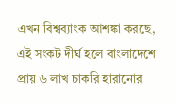এখন বিশ্বব্যাংক আশঙ্কা করছে, এই সংকট দীর্ঘ হলে বাংলাদেশে প্রায় ৬ লাখ চাকরি হারানোর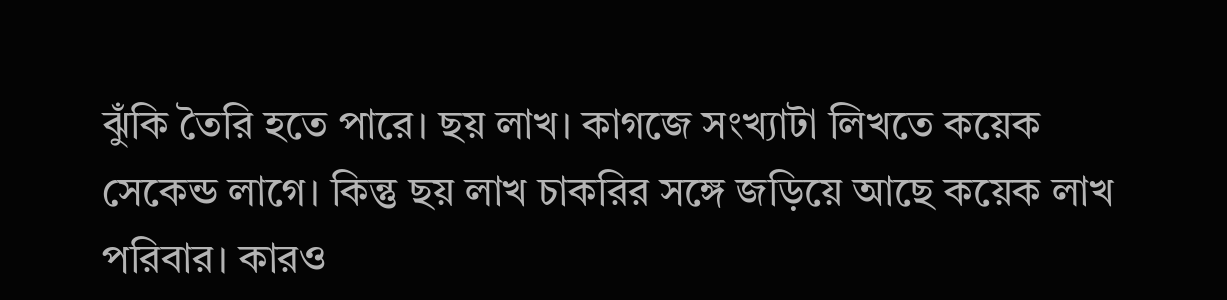ঝুঁকি তৈরি হতে পারে। ছয় লাখ। কাগজে সংখ্যাটা লিখতে কয়েক সেকেন্ড লাগে। কিন্তু ছয় লাখ চাকরির সঙ্গে জড়িয়ে আছে কয়েক লাখ পরিবার। কারও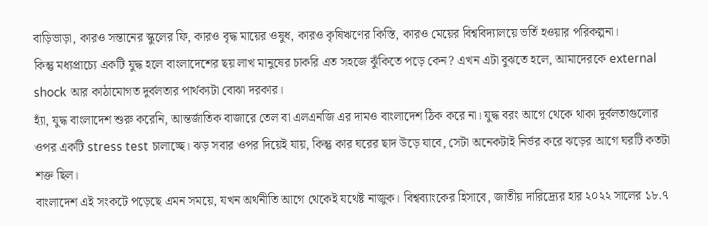বাড়িভাড়া, কারও সন্তানের স্কুলের ফি, কারও বৃদ্ধ মায়ের ওষুধ, কারও কৃষিঋণের কিস্তি, কারও মেয়ের বিশ্ববিদ্যালয়ে ভর্তি হওয়ার পরিকল্পনা।
কিন্তু মধ্যপ্রাচ্যে একটি যুদ্ধ হলে বাংলাদেশের ছয় লাখ মানুষের চাকরি এত সহজে ঝুঁকিতে পড়ে কেন? এখন এটা বুঝতে হলে, আমাদেরকে external shock আর কাঠামোগত দুর্বলতার পার্থক্যটা বোঝা দরকার।
হ্যাঁ, যুদ্ধ বাংলাদেশ শুরু করেনি, আন্তর্জাতিক বাজারে তেল বা এলএনজি এর দামও বাংলাদেশ ঠিক করে না। যুদ্ধ বরং আগে থেকে থাকা দুর্বলতাগুলোর ওপর একটি stress test চালাচ্ছে। ঝড় সবার ওপর দিয়েই যায়, কিন্তু কার ঘরের ছাদ উড়ে যাবে, সেটা অনেকটাই নির্ভর করে ঝড়ের আগে ঘরটি কতটা শক্ত ছিল।
বাংলাদেশ এই সংকটে পড়েছে এমন সময়ে, যখন অর্থনীতি আগে থেকেই যথেষ্ট নাজুক। বিশ্বব্যাংকের হিসাবে, জাতীয় দারিদ্র্যের হার ২০২২ সালের ১৮.৭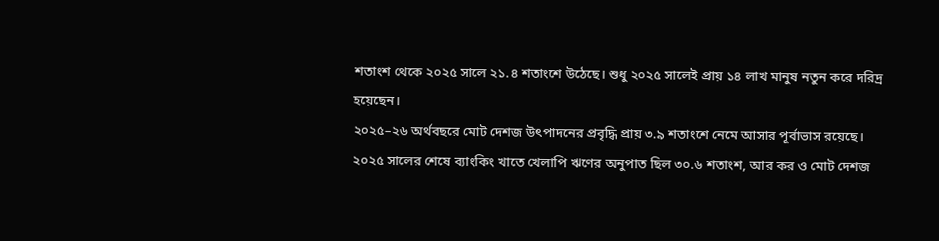শতাংশ থেকে ২০২৫ সালে ২১.৪ শতাংশে উঠেছে। শুধু ২০২৫ সালেই প্রায় ১৪ লাখ মানুষ নতুন করে দরিদ্র হয়েছেন।
২০২৫–২৬ অর্থবছরে মোট দেশজ উৎপাদনের প্রবৃদ্ধি প্রায় ৩.৯ শতাংশে নেমে আসার পূর্বাভাস রয়েছে। ২০২৫ সালের শেষে ব্যাংকিং খাতে খেলাপি ঋণের অনুপাত ছিল ৩০.৬ শতাংশ, আর কর ও মোট দেশজ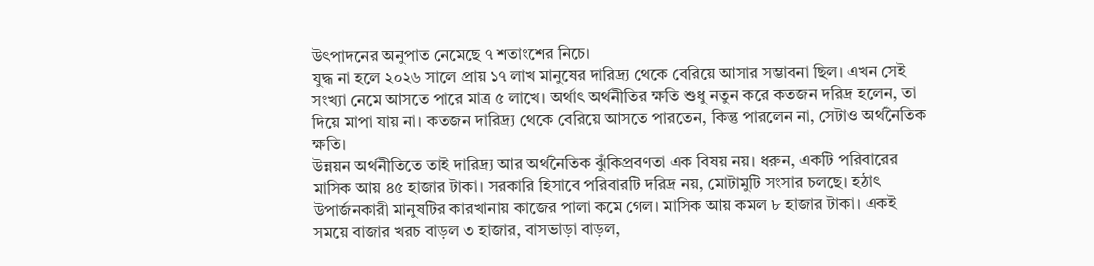উৎপাদনের অনুপাত নেমেছে ৭ শতাংশের নিচে।
যুদ্ধ না হলে ২০২৬ সালে প্রায় ১৭ লাখ মানুষের দারিদ্র্য থেকে বেরিয়ে আসার সম্ভাবনা ছিল। এখন সেই সংখ্যা নেমে আসতে পারে মাত্র ৫ লাখে। অর্থাৎ অর্থনীতির ক্ষতি শুধু নতুন করে কতজন দরিদ্র হলেন, তা দিয়ে মাপা যায় না। কতজন দারিদ্র্য থেকে বেরিয়ে আসতে পারতেন, কিন্তু পারলেন না, সেটাও অর্থনৈতিক ক্ষতি।
উন্নয়ন অর্থনীতিতে তাই দারিদ্র্য আর অর্থনৈতিক ঝুঁকিপ্রবণতা এক বিষয় নয়। ধরুন, একটি পরিবারের মাসিক আয় ৪৫ হাজার টাকা। সরকারি হিসাবে পরিবারটি দরিদ্র নয়, মোটামুটি সংসার চলছে। হঠাৎ উপার্জনকারী মানুষটির কারখানায় কাজের পালা কমে গেল। মাসিক আয় কমল ৮ হাজার টাকা। একই সময়ে বাজার খরচ বাড়ল ৩ হাজার, বাসভাড়া বাড়ল,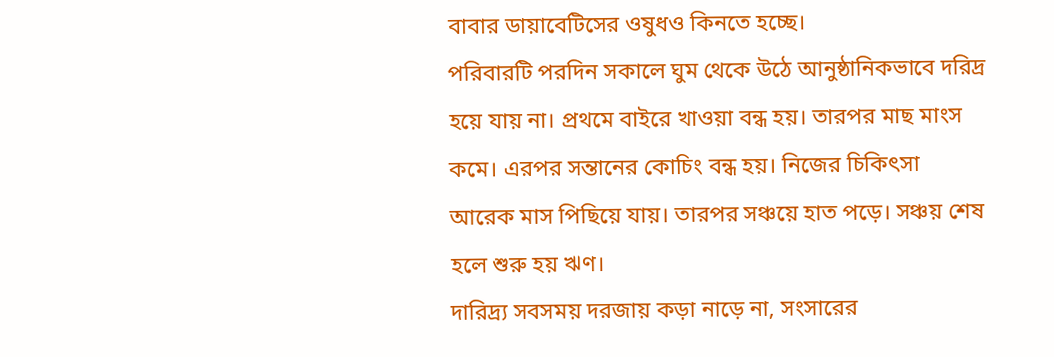বাবার ডায়াবেটিসের ওষুধও কিনতে হচ্ছে।
পরিবারটি পরদিন সকালে ঘুম থেকে উঠে আনুষ্ঠানিকভাবে দরিদ্র হয়ে যায় না। প্রথমে বাইরে খাওয়া বন্ধ হয়। তারপর মাছ মাংস কমে। এরপর সন্তানের কোচিং বন্ধ হয়। নিজের চিকিৎসা আরেক মাস পিছিয়ে যায়। তারপর সঞ্চয়ে হাত পড়ে। সঞ্চয় শেষ হলে শুরু হয় ঋণ।
দারিদ্র্য সবসময় দরজায় কড়া নাড়ে না, সংসারের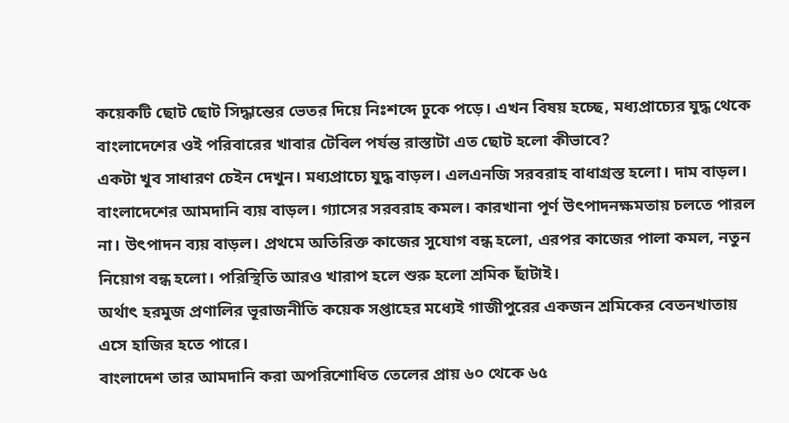কয়েকটি ছোট ছোট সিদ্ধান্তের ভেতর দিয়ে নিঃশব্দে ঢুকে পড়ে। এখন বিষয় হচ্ছে, মধ্যপ্রাচ্যের যুদ্ধ থেকে বাংলাদেশের ওই পরিবারের খাবার টেবিল পর্যন্ত রাস্তাটা এত ছোট হলো কীভাবে?
একটা খুব সাধারণ চেইন দেখুন। মধ্যপ্রাচ্যে যুদ্ধ বাড়ল। এলএনজি সরবরাহ বাধাগ্রস্ত হলো। দাম বাড়ল। বাংলাদেশের আমদানি ব্যয় বাড়ল। গ্যাসের সরবরাহ কমল। কারখানা পূর্ণ উৎপাদনক্ষমতায় চলতে পারল না। উৎপাদন ব্যয় বাড়ল। প্রথমে অতিরিক্ত কাজের সুযোগ বন্ধ হলো, এরপর কাজের পালা কমল, নতুন নিয়োগ বন্ধ হলো। পরিস্থিতি আরও খারাপ হলে শুরু হলো শ্রমিক ছাঁটাই।
অর্থাৎ হরমুজ প্রণালির ভূরাজনীতি কয়েক সপ্তাহের মধ্যেই গাজীপুরের একজন শ্রমিকের বেতনখাতায় এসে হাজির হতে পারে।
বাংলাদেশ তার আমদানি করা অপরিশোধিত তেলের প্রায় ৬০ থেকে ৬৫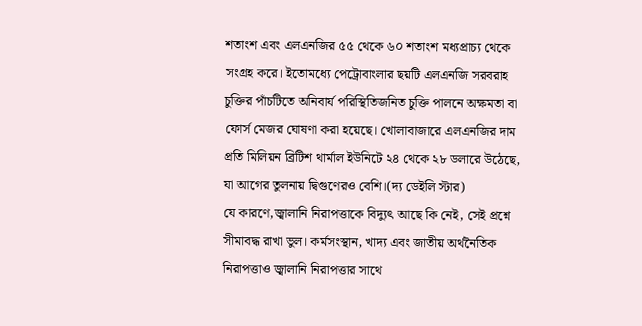শতাংশ এবং এলএনজির ৫৫ থেকে ৬০ শতাংশ মধ্যপ্রাচ্য থেকে সংগ্রহ করে। ইতোমধ্যে পেট্রোবাংলার ছয়টি এলএনজি সরবরাহ চুক্তির পাঁচটিতে অনিবার্য পরিস্থিতিজনিত চুক্তি পালনে অক্ষমতা বা ফোর্স মেজর ঘোষণা করা হয়েছে। খোলাবাজারে এলএনজির দাম প্রতি মিলিয়ন ব্রিটিশ থার্মাল ইউনিটে ২৪ থেকে ২৮ ডলারে উঠেছে, যা আগের তুলনায় দ্বিগুণেরও বেশি।(দ্য ডেইলি স্টার)
যে কারণে,জ্বালানি নিরাপত্তাকে বিদ্যুৎ আছে কি নেই, সেই প্রশ্নে সীমাবদ্ধ রাখা ভুল। কর্মসংস্থান, খাদ্য এবং জাতীয় অর্থনৈতিক নিরাপত্তাও জ্বালানি নিরাপত্তার সাথে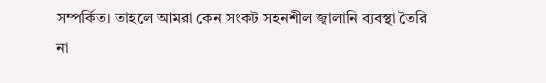সম্পর্কিত। তাহলে আমরা কেন সংকট সহনশীল জ্বালানি ব্যবস্থা তৈরি না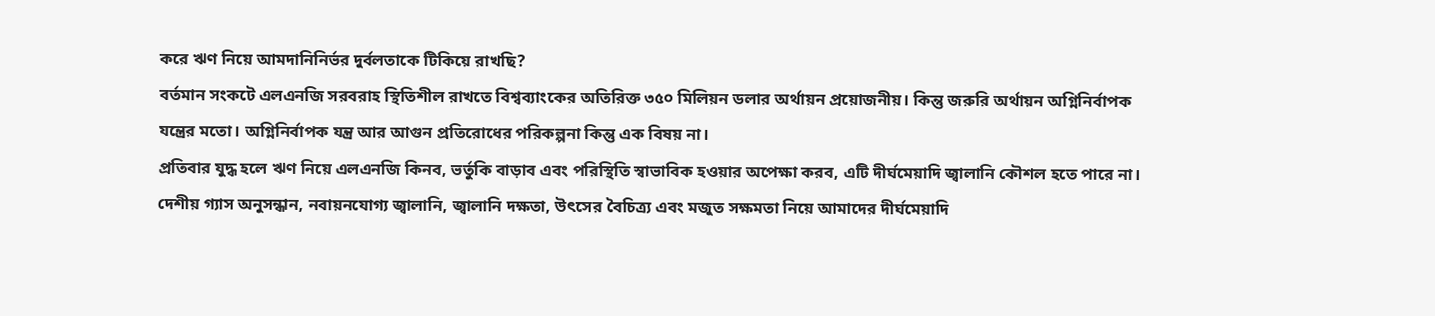করে ঋণ নিয়ে আমদানিনির্ভর দুর্বলতাকে টিকিয়ে রাখছি?
বর্তমান সংকটে এলএনজি সরবরাহ স্থিতিশীল রাখতে বিশ্বব্যাংকের অতিরিক্ত ৩৫০ মিলিয়ন ডলার অর্থায়ন প্রয়োজনীয়। কিন্তু জরুরি অর্থায়ন অগ্নিনির্বাপক যন্ত্রের মতো। অগ্নিনির্বাপক যন্ত্র আর আগুন প্রতিরোধের পরিকল্পনা কিন্তু এক বিষয় না।
প্রতিবার যুদ্ধ হলে ঋণ নিয়ে এলএনজি কিনব, ভর্তুকি বাড়াব এবং পরিস্থিতি স্বাভাবিক হওয়ার অপেক্ষা করব, এটি দীর্ঘমেয়াদি জ্বালানি কৌশল হতে পারে না। দেশীয় গ্যাস অনুসন্ধান, নবায়নযোগ্য জ্বালানি, জ্বালানি দক্ষতা, উৎসের বৈচিত্র্য এবং মজুত সক্ষমতা নিয়ে আমাদের দীর্ঘমেয়াদি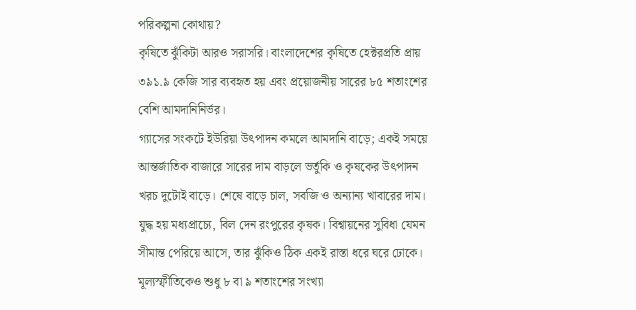পরিকল্পনা কোথায়?
কৃষিতে ঝুঁকিটা আরও সরাসরি। বাংলাদেশের কৃষিতে হেক্টরপ্রতি প্রায় ৩৯১.৯ কেজি সার ব্যবহৃত হয় এবং প্রয়োজনীয় সারের ৮৫ শতাংশের বেশি আমদানিনির্ভর।
গ্যাসের সংকটে ইউরিয়া উৎপাদন কমলে আমদানি বাড়ে; একই সময়ে আন্তর্জাতিক বাজারে সারের দাম বাড়লে ভর্তুকি ও কৃষকের উৎপাদন খরচ দুটোই বাড়ে। শেষে বাড়ে চাল, সবজি ও অন্যান্য খাবারের দাম। যুদ্ধ হয় মধ্যপ্রাচ্যে, বিল দেন রংপুরের কৃষক। বিশ্বায়নের সুবিধা যেমন সীমান্ত পেরিয়ে আসে, তার ঝুঁকিও ঠিক একই রাস্তা ধরে ঘরে ঢোকে।
মূল্যস্ফীতিকেও শুধু ৮ বা ৯ শতাংশের সংখ্যা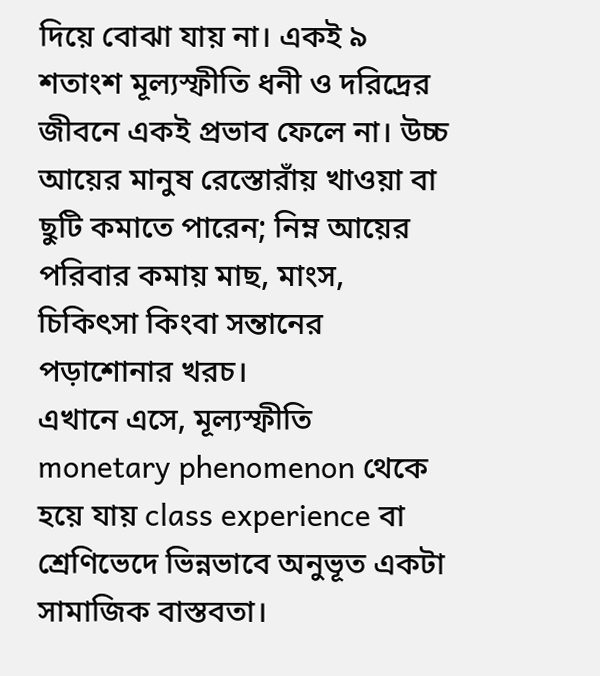দিয়ে বোঝা যায় না। একই ৯ শতাংশ মূল্যস্ফীতি ধনী ও দরিদ্রের জীবনে একই প্রভাব ফেলে না। উচ্চ আয়ের মানুষ রেস্তোরাঁয় খাওয়া বা ছুটি কমাতে পারেন; নিম্ন আয়ের পরিবার কমায় মাছ, মাংস, চিকিৎসা কিংবা সন্তানের পড়াশোনার খরচ।
এখানে এসে, মূল্যস্ফীতি monetary phenomenon থেকে হয়ে যায় class experience বা শ্রেণিভেদে ভিন্নভাবে অনুভূত একটা সামাজিক বাস্তবতা।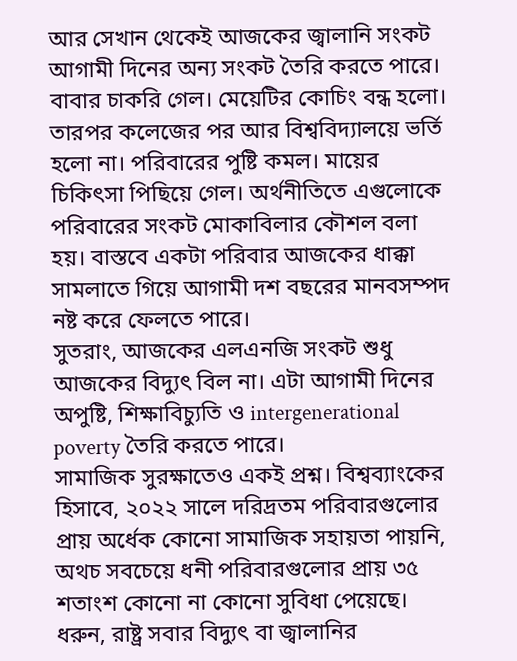আর সেখান থেকেই আজকের জ্বালানি সংকট আগামী দিনের অন্য সংকট তৈরি করতে পারে। বাবার চাকরি গেল। মেয়েটির কোচিং বন্ধ হলো। তারপর কলেজের পর আর বিশ্ববিদ্যালয়ে ভর্তি হলো না। পরিবারের পুষ্টি কমল। মায়ের চিকিৎসা পিছিয়ে গেল। অর্থনীতিতে এগুলোকে পরিবারের সংকট মোকাবিলার কৌশল বলা হয়। বাস্তবে একটা পরিবার আজকের ধাক্কা সামলাতে গিয়ে আগামী দশ বছরের মানবসম্পদ নষ্ট করে ফেলতে পারে।
সুতরাং, আজকের এলএনজি সংকট শুধু আজকের বিদ্যুৎ বিল না। এটা আগামী দিনের অপুষ্টি, শিক্ষাবিচ্যুতি ও intergenerational poverty তৈরি করতে পারে।
সামাজিক সুরক্ষাতেও একই প্রশ্ন। বিশ্বব্যাংকের হিসাবে, ২০২২ সালে দরিদ্রতম পরিবারগুলোর প্রায় অর্ধেক কোনো সামাজিক সহায়তা পায়নি, অথচ সবচেয়ে ধনী পরিবারগুলোর প্রায় ৩৫ শতাংশ কোনো না কোনো সুবিধা পেয়েছে।
ধরুন, রাষ্ট্র সবার বিদ্যুৎ বা জ্বালানির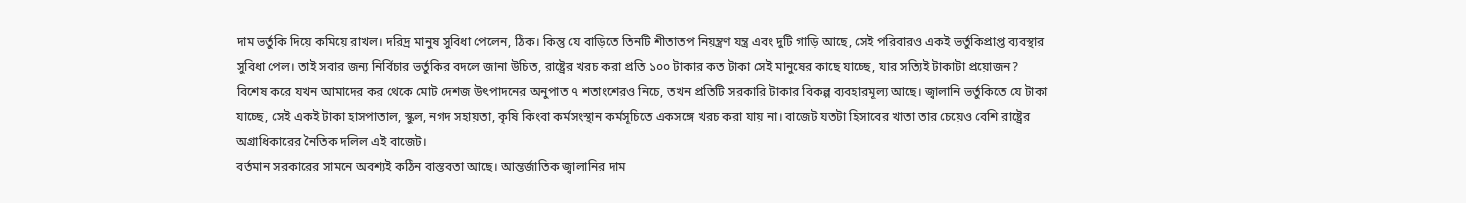দাম ভর্তুকি দিয়ে কমিয়ে রাখল। দরিদ্র মানুষ সুবিধা পেলেন, ঠিক। কিন্তু যে বাড়িতে তিনটি শীতাতপ নিয়ন্ত্রণ যন্ত্র এবং দুটি গাড়ি আছে, সেই পরিবারও একই ভর্তুকিপ্রাপ্ত ব্যবস্থার সুবিধা পেল। তাই সবার জন্য নির্বিচার ভর্তুকির বদলে জানা উচিত, রাষ্ট্রের খরচ করা প্রতি ১০০ টাকার কত টাকা সেই মানুষের কাছে যাচ্ছে, যার সত্যিই টাকাটা প্রয়োজন?
বিশেষ করে যখন আমাদের কর থেকে মোট দেশজ উৎপাদনের অনুপাত ৭ শতাংশেরও নিচে, তখন প্রতিটি সরকারি টাকার বিকল্প ব্যবহারমূল্য আছে। জ্বালানি ভর্তুকিতে যে টাকা যাচ্ছে, সেই একই টাকা হাসপাতাল, স্কুল, নগদ সহায়তা, কৃষি কিংবা কর্মসংস্থান কর্মসূচিতে একসঙ্গে খরচ করা যায় না। বাজেট যতটা হিসাবের খাতা তার চেয়েও বেশি রাষ্ট্রের অগ্রাধিকারের নৈতিক দলিল এই বাজেট।
বর্তমান সরকারের সামনে অবশ্যই কঠিন বাস্তবতা আছে। আন্তর্জাতিক জ্বালানির দাম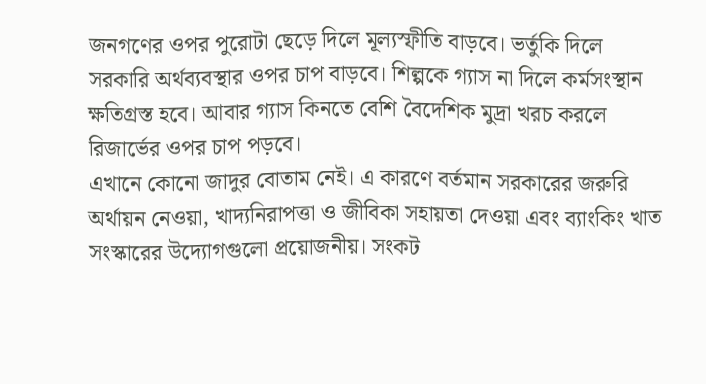জনগণের ওপর পুরোটা ছেড়ে দিলে মূল্যস্ফীতি বাড়বে। ভর্তুকি দিলে সরকারি অর্থব্যবস্থার ওপর চাপ বাড়বে। শিল্পকে গ্যাস না দিলে কর্মসংস্থান ক্ষতিগ্রস্ত হবে। আবার গ্যাস কিনতে বেশি বৈদেশিক মুদ্রা খরচ করলে রিজার্ভের ওপর চাপ পড়বে।
এখানে কোনো জাদুর বোতাম নেই। এ কারণে বর্তমান সরকারের জরুরি অর্থায়ন নেওয়া, খাদ্যনিরাপত্তা ও জীবিকা সহায়তা দেওয়া এবং ব্যাংকিং খাত সংস্কারের উদ্যোগগুলো প্রয়োজনীয়। সংকট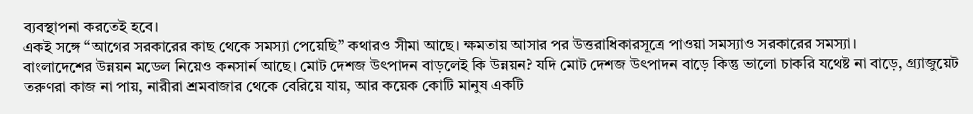ব্যবস্থাপনা করতেই হবে।
একই সঙ্গে “আগের সরকারের কাছ থেকে সমস্যা পেয়েছি” কথারও সীমা আছে। ক্ষমতায় আসার পর উত্তরাধিকারসূত্রে পাওয়া সমস্যাও সরকারের সমস্যা।
বাংলাদেশের উন্নয়ন মডেল নিয়েও কনসার্ন আছে। মোট দেশজ উৎপাদন বাড়লেই কি উন্নয়ন? যদি মোট দেশজ উৎপাদন বাড়ে কিন্তু ভালো চাকরি যথেষ্ট না বাড়ে, গ্র্যাজুয়েট তরুণরা কাজ না পায়, নারীরা শ্রমবাজার থেকে বেরিয়ে যায়, আর কয়েক কোটি মানুষ একটি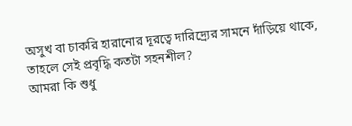অসুখ বা চাকরি হারানোর দূরত্বে দারিদ্র্যের সামনে দাঁড়িয়ে থাকে, তাহলে সেই প্রবৃদ্ধি কতটা সহনশীল?
আমরা কি শুধু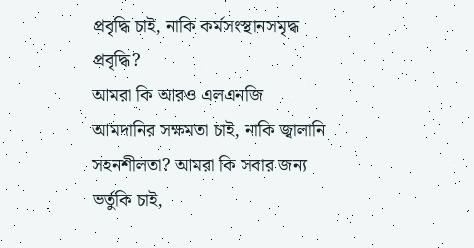প্রবৃদ্ধি চাই, নাকি কর্মসংস্থানসমৃদ্ধ প্রবৃদ্ধি?
আমরা কি আরও এলএনজি আমদানির সক্ষমতা চাই, নাকি জ্বালানি সহনশীলতা? আমরা কি সবার জন্য ভর্তুকি চাই,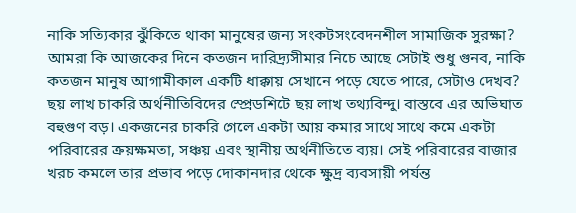নাকি সত্যিকার ঝুঁকিতে থাকা মানুষের জন্য সংকটসংবেদনশীল সামাজিক সুরক্ষা? আমরা কি আজকের দিনে কতজন দারিদ্র্যসীমার নিচে আছে সেটাই শুধু গুনব, নাকি কতজন মানুষ আগামীকাল একটি ধাক্কায় সেখানে পড়ে যেতে পারে, সেটাও দেখব?
ছয় লাখ চাকরি অর্থনীতিবিদের স্প্রেডশিটে ছয় লাখ তথ্যবিন্দু। বাস্তবে এর অভিঘাত বহুগুণ বড়। একজনের চাকরি গেলে একটা আয় কমার সাথে সাথে কমে একটা পরিবারের ক্রয়ক্ষমতা, সঞ্চয় এবং স্থানীয় অর্থনীতিতে ব্যয়। সেই পরিবারের বাজার খরচ কমলে তার প্রভাব পড়ে দোকানদার থেকে ক্ষুদ্র ব্যবসায়ী পর্যন্ত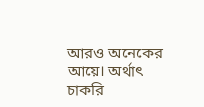আরও অনেকের আয়ে। অর্থাৎ চাকরি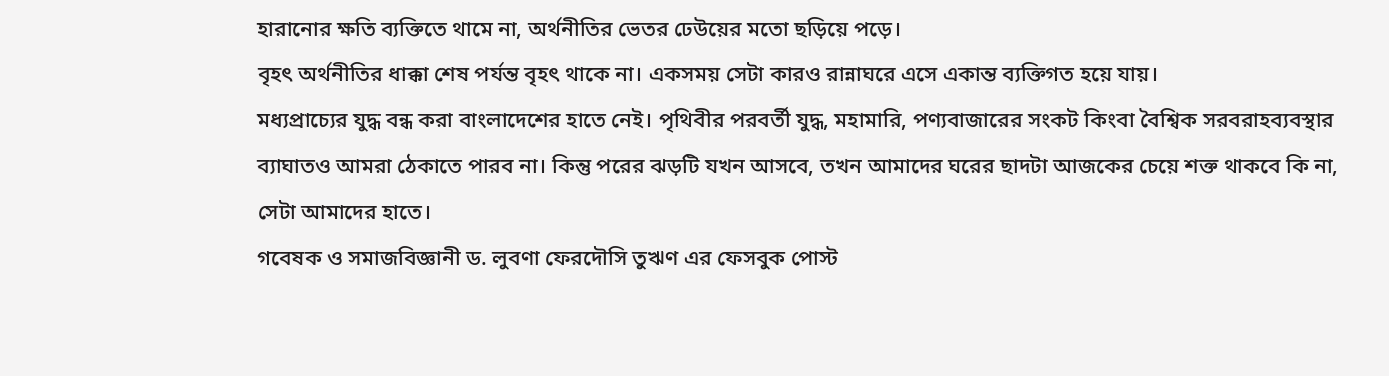হারানোর ক্ষতি ব্যক্তিতে থামে না, অর্থনীতির ভেতর ঢেউয়ের মতো ছড়িয়ে পড়ে।
বৃহৎ অর্থনীতির ধাক্কা শেষ পর্যন্ত বৃহৎ থাকে না। একসময় সেটা কারও রান্নাঘরে এসে একান্ত ব্যক্তিগত হয়ে যায়।
মধ্যপ্রাচ্যের যুদ্ধ বন্ধ করা বাংলাদেশের হাতে নেই। পৃথিবীর পরবর্তী যুদ্ধ, মহামারি, পণ্যবাজারের সংকট কিংবা বৈশ্বিক সরবরাহব্যবস্থার ব্যাঘাতও আমরা ঠেকাতে পারব না। কিন্তু পরের ঝড়টি যখন আসবে, তখন আমাদের ঘরের ছাদটা আজকের চেয়ে শক্ত থাকবে কি না, সেটা আমাদের হাতে।
গবেষক ও সমাজবিজ্ঞানী ড. লুবণা ফেরদৌসি তুঋণ এর ফেসবুক পোস্ট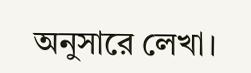অনুসারে লেখা।